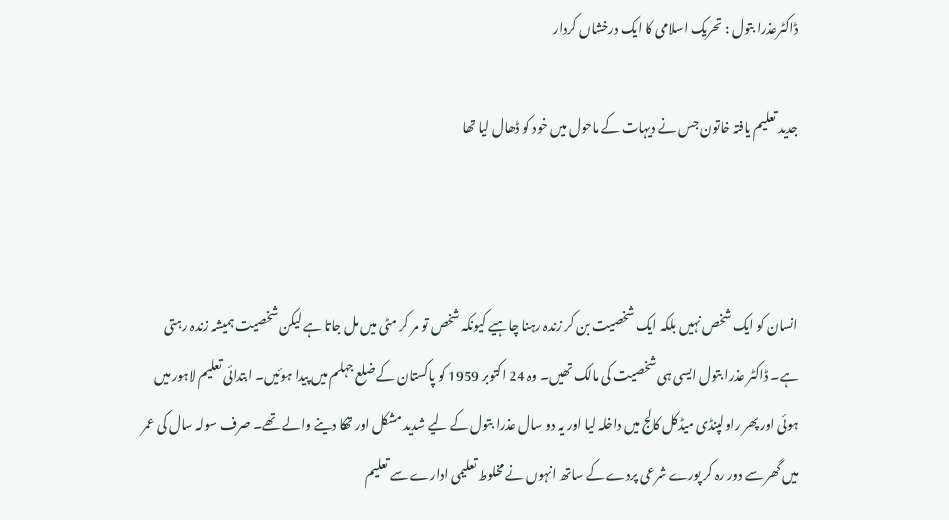ڈاکٹرعذرا بتول : تحریک اسلامی کا ایک درخشاں کردار

جدید تعلیم یافتہ خاتون جس نے دیہات کے ماحول میں خود کو ڈھال لیا تھا



انسان کو ایک شخص نہیں بلکہ ایک شخصیت بن کر زندہ رہنا چاہیے کیونکہ شخص تو مر کر مٹی میں مل جاتا ہے لیکن شخصیت ہمیشہ زندہ رہتی ہے۔ ڈاکٹر عذرا بتول ایسی ہی شخصیت کی مالک تھیں۔ وہ 24 اکتوبر 1959 کو پاکستان کے ضلع جہلم میں پیدا ہوئیں۔ ابتدائی تعلیم لاہور میں ہوئی اور پھر راولپنڈی میڈکل کالج میں داخلہ لیا اور یہ دو سال عذرا بتول کے لیے شدید مشکل اور تھکا دینے والے تھے۔ صرف سولہ سال کی عمر میں گھر سے دور رہ کر پورے شرعی پردے کے ساتھ انہوں نے مخلوط تعلیمی ادارے سے تعلیم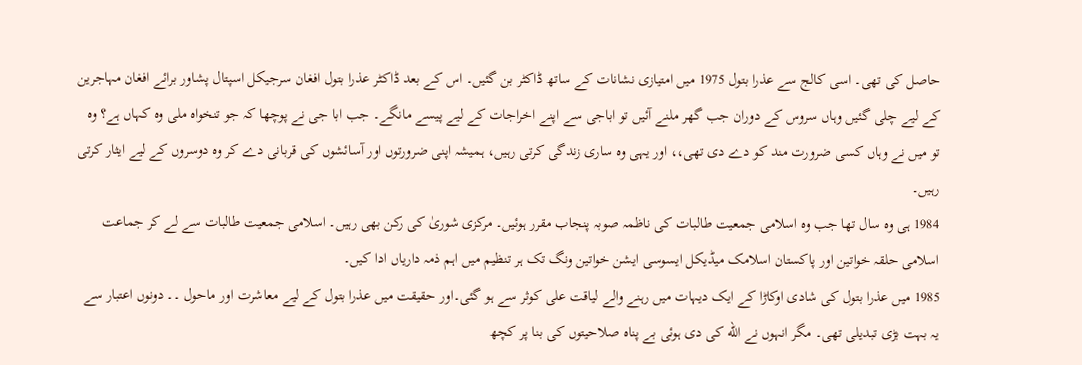حاصل کی تھی۔ اسی کالج سے عذرا بتول 1975 میں امتیازی نشانات کے ساتھ ڈاکٹر بن گئیں۔ اس کے بعد ڈاکٹر عذرا بتول افغان سرجیکل اسپتال پشاور برائے افغان مہاجرین کے لیے چلی گئیں وہاں سروس کے دوران جب گھر ملنے آئیں تو اباجی سے اپنے اخراجات کے لیے پیسے مانگے۔ جب ابا جی نے پوچھا کہ جو تنخواہ ملی وہ کہاں ہے؟ وہ تو میں نے وہاں کسی ضرورت مند کو دے دی تھی،، اور یہی وہ ساری زندگی کرتی رہیں، ہمیشہ اپنی ضرورتوں اور آسائشوں کی قربانی دے کر وہ دوسروں کے لیے ایثار کرتی رہیں۔
1984 ہی وہ سال تھا جب وہ اسلامی جمعیت طالبات کی ناظمہ صوبہ پنجاب مقرر ہوئیں۔ مرکزی شوریٰ کی رکن بھی رہیں۔ اسلامی جمعیت طالبات سے لے کر جماعت اسلامی حلقہ خواتین اور پاکستان اسلامک میڈیکل ایسوسی ایشن خواتین ونگ تک ہر تنظیم میں اہم ذمہ داریاں ادا کیں۔
1985 میں عذرا بتول کی شادی اوکاڑا کے ایک دیہات میں رہنے والے لیاقت علی کوثر سے ہو گئی۔اور حقیقت میں عذرا بتول کے لیے معاشرت اور ماحول ۔۔ دونوں اعتبار سے یہ بہت بڑی تبدیلی تھی۔ مگر انہوں نے الله کی دی ہوئی بے پناہ صلاحیتوں کی بنا پر کچھ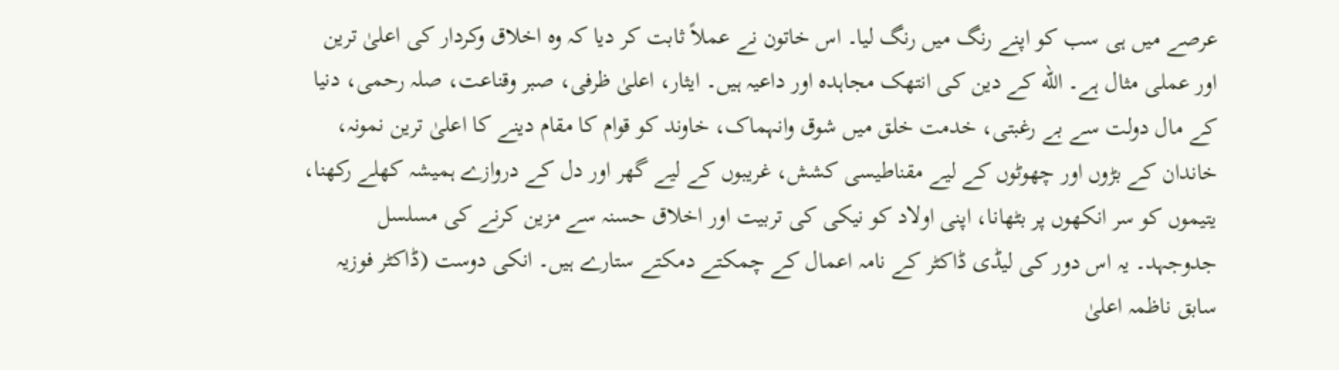عرصے میں ہی سب کو اپنے رنگ میں رنگ لیا۔ اس خاتون نے عملاً ثابت کر دیا کہ وہ اخلاق وکردار کی اعلیٰ ترین اور عملی مثال ہے۔ الله کے دین کی انتھک مجاہدہ اور داعیہ ہیں۔ ایثار، اعلیٰ ظرفی، صبر وقناعت، صلہ رحمی، دنیا کے مال دولت سے بے رغبتی، خدمت خلق میں شوق وانہماک، خاوند کو قوام کا مقام دینے کا اعلیٰ ترین نمونہ، خاندان کے بڑوں اور چھوٹوں کے لیے مقناطیسی کشش، غریبوں کے لیے گھر اور دل کے دروازے ہمیشہ کھلے رکھنا، یتیموں کو سر انکھوں پر بٹھانا، اپنی اولاد کو نیکی کی تربیت اور اخلاق حسنہ سے مزین کرنے کی مسلسل جدوجہد۔ یہ اس دور کی لیڈی ڈاکٹر کے نامہ اعمال کے چمکتے دمکتے ستارے ہیں۔ انکی دوست (ڈاکٹر فوزیہ سابق ناظمہ اعلیٰ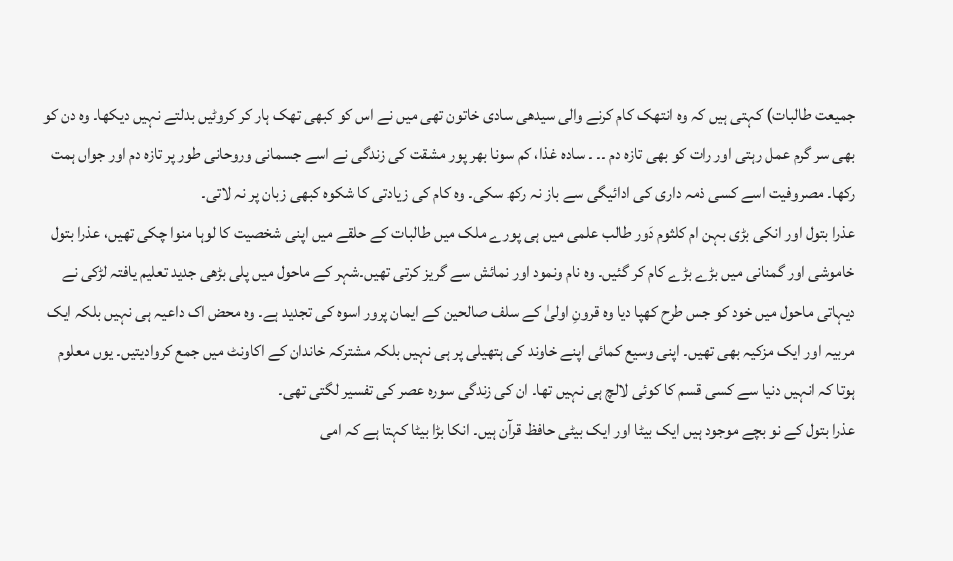جمیعت طالبات) کہتی ہیں کہ وہ انتھک کام کرنے والی سیدھی سادی خاتون تھی میں نے اس کو کبھی تھک ہار کر کروٹیں بدلتے نہیں دیکھا۔ وہ دن کو بھی سر گرم عمل رہتی اور رات کو بھی تازہ دم ۔۔ ۔ سادہ غذا، کم سونا بھر پور مشقت کی زندگی نے اسے جسمانی وروحانی طور پر تازہ دم اور جواں ہمت رکھا۔ مصروفیت اسے کسی ذمہ داری کی ادائیگی سے باز نہ رکھ سکی۔ وہ کام کی زیادتی کا شکوہ کبھی زبان پر نہ لاتی۔
عذرا بتول اور انکی بڑی بہن ام کلثوم دَور طالب علمی میں ہی پورے ملک میں طالبات کے حلقے میں اپنی شخصیت کا لوہا منوا چکی تھیں، عذرا بتول خاموشی اور گمنانی میں بڑے بڑے کام کر گئیں۔ وہ نام ونمود اور نمائش سے گریز کرتی تھیں۔شہر کے ماحول میں پلی بڑھی جدید تعلیم یافتہ لڑکی نے دیہاتی ماحول میں خود کو جس طرح کھپا دیا وہ قرونِ اولیٰ کے سلف صالحین کے ایمان پرور اسوہ کی تجدید ہے۔ وہ محض اک داعیہ ہی نہیں بلکہ ایک مربیہ اور ایک مزکیہ بھی تھیں۔ اپنی وسیع کمائی اپنے خاوند کی ہتھیلی پر ہی نہیں بلکہ مشترکہ خاندان کے اکاونٹ میں جمع کروادیتیں۔ یوں معلوم ہوتا کہ انہیں دنیا سے کسی قسم کا کوئی لالچ ہی نہیں تھا۔ ان کی زندگی سورہ عصر کی تفسیر لگتی تھی۔
عذرا بتول کے نو بچے موجود ہیں ایک بیٹا اور ایک بیٹی حافظ قرآن ہیں۔ انکا بڑا بیٹا کہتا ہے کہ امی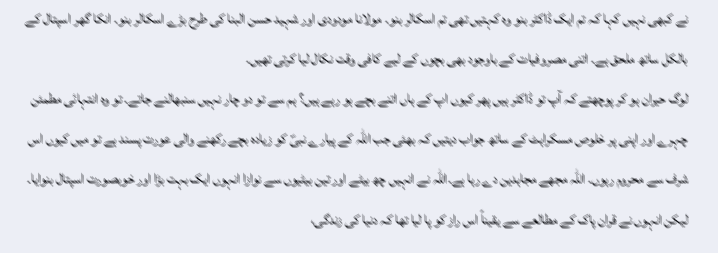نے کبھی نہیں کہا کہ تم ایک ڈاکٹر بنو وہ کہتیں تھی تم اسکالر بنو۔ مولانا مودودی اور شہید حسن البنا کی طرح بڑے اسکالر بنو۔ انکا گھر اسپتال کے بالکل ساتھ ملحق ہے۔ اتنی مصروفیات کے باوجود بھی بچوں کے لیے کافی وقت نکال لیا کرتی تھیں۔
لوگ حیران ہو کر پوچھتے کہ آپ تو ڈاکٹر ہیں پھر کیوں اپ کے ہاں اتنے بچے ہو رہے ہیں؟ ہم سے تو دو چار نہیں سنبھالنے جاتے۔ تو وہ انتہائی مطمئن چہرے اور اپنی پر خلوص مسکراہٹ کے ساتھ جواب دیتیں کہ بھئی جب اللہ کے پیارے نبیؐ کو زیادہ بچے رکھنے والی عورت پسند ہے تو میں کیوں اس شرف سے محروم رہوں۔ اللہ مجھے مجاہدین دے رہا ہے۔اللہ نے انہیں چھ بیٹے اور تین بیٹیوں سے نوازا انہوں ایک بہت بڑا اور خوبصورت اسپتال بنوایا۔ لیکن انہوں نے قران پاک کے مطالعے سے یقیناً اس راز کو پا لیا تھا کہ دنیا کی زندگی،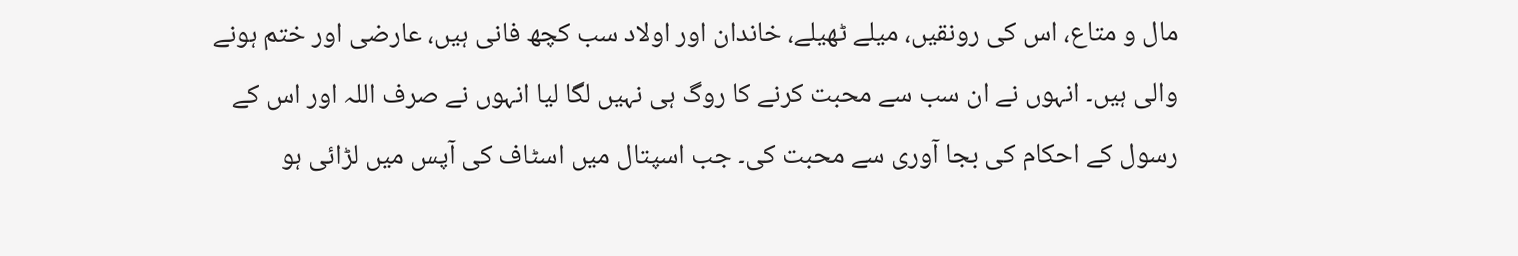مال و متاع، اس کی رونقیں، میلے ٹھیلے، خاندان اور اولاد سب کچھ فانی ہیں، عارضی اور ختم ہونے والی ہیں۔ انہوں نے ان سب سے محبت کرنے کا روگ ہی نہیں لگا لیا انہوں نے صرف اللہ اور اس کے رسول کے احکام کی بجا آوری سے محبت کی۔ جب اسپتال میں اسٹاف کی آپس میں لڑائی ہو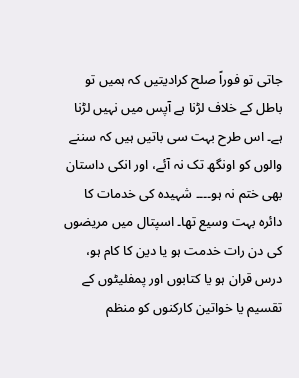جاتی تو فوراً صلح کرادیتیں کہ ہمیں تو باطل کے خلاف لڑنا ہے آپس میں نہیں لڑنا ہے۔ اس طرح بہت سی باتیں ہیں کہ سننے والوں کو اونگھ تک نہ آئے، اور انکی داستان بھی ختم نہ ہو۔۔۔۔ شہیدہ کی خدمات کا دائرہ بہت وسیع تھا۔ اسپتال میں مریضوں کی دن رات خدمت ہو یا دین کا کام ہو، درس قران ہو یا کتابوں اور پمفلیٹوں کے تقسیم یا خواتین کارکنوں کو منظم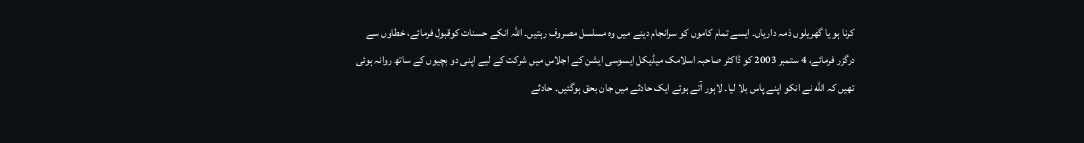کرنا ہو یا گھریلوں ذمہ داریاں۔ ایسے تمام کاموں کو سرانجام دینے میں وہ مسلسل مصروف رہتیں۔ اللہ انکے حسنات کوقبول فرمائے، خطاوں سے درگزر فرمائے، 4 ستمبر 2003 کو ڈاکٹر صاحبہ اسلامک میڈیکل ایسوسی ایشن کے اجلاس میں شرکت کے لیے اپنی دو بچیوں کے ساتھ روانہ ہوئی تھیں کہ الله نے انکو اپنے پاس بلا لیا۔ لاہور آتے ہوئے ایک حادثے میں جان بحق ہوگئیں۔ حادثے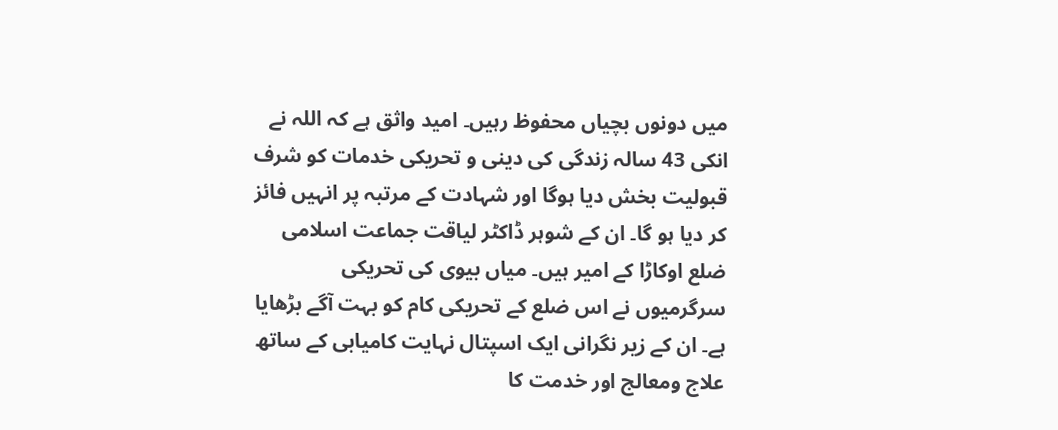میں دونوں بچیاں محفوظ رہیں۔ امید واثق ہے کہ اللہ نے انکی 43 سالہ زندگی کی دینی و تحریکی خدمات کو شرف قبولیت بخش دیا ہوگا اور شہادت کے مرتبہ پر انہیں فائز کر دیا ہو گا۔ ان کے شوہر ڈاکٹر لیاقت جماعت اسلامی ضلع اوکاڑا کے امیر ہیں۔ میاں بیوی کی تحریکی سرگرمیوں نے اس ضلع کے تحریکی کام کو بہت آگے بڑھایا ہے۔ ان کے زیر نگرانی ایک اسپتال نہایت کامیابی کے ساتھ علاج ومعالج اور خدمت کا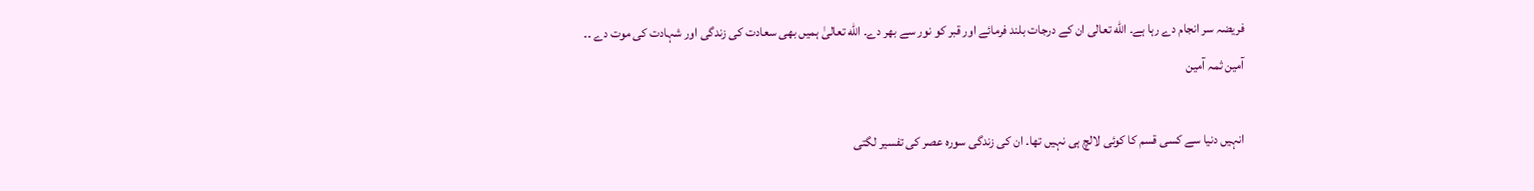فریضہ سر انجام دے رہا ہے۔ الله تعالی ان کے درجات بلند فرمائے اور قبر کو نور سے بھر دے۔ الله تعالیٰ ہمیں بھی سعادت کی زندگی اور شہادت کی موت دے ۔۔
آمین ثمہ آمین

انہیں دنیا سے کسی قسم کا کوئی لالچ ہی نہیں تھا۔ ان کی زندگی سورہ عصر کی تفسیر لگتی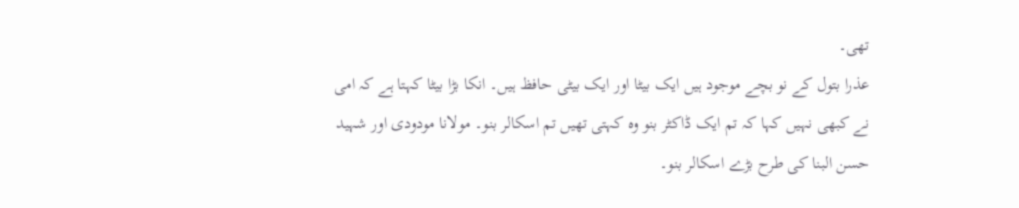تھی۔
عذرا بتول کے نو بچے موجود ہیں ایک بیٹا اور ایک بیٹی حافظ ہیں۔ انکا بڑا بیٹا کہتا ہے کہ امی نے کبھی نہیں کہا کہ تم ایک ڈاکٹر بنو وہ کہتی تھیں تم اسکالر بنو۔ مولانا مودودی اور شہید حسن البنا کی طرح بڑے اسکالر بنو۔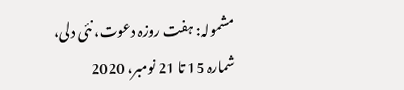مشمولہ: ہفت روزہ دعوت، نئی دلی، شمارہ 15 تا 21 نومبر، 2020